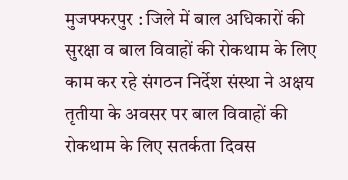मुजफ्फरपुर : जिले में बाल अधिकारों की सुरक्षा व बाल विवाहों की रोकथाम के लिए काम कर रहे संगठन निर्देश संस्था ने अक्षय तृतीया के अवसर पर बाल विवाहों की रोकथाम के लिए सतर्कता दिवस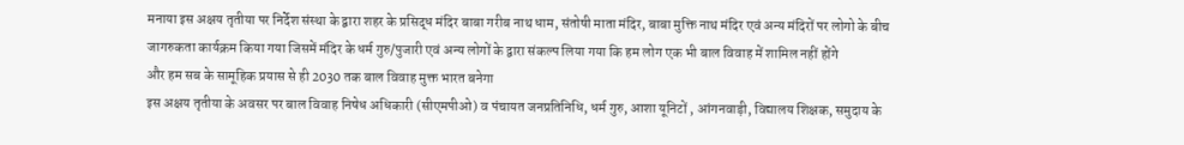मनाया इस अक्षय तृतीया पर निर्देश संस्था के द्वारा शहर के प्रसिद्ध मंदिर बाबा गरीब नाथ धाम, संतोषी माता मंदिर, बाबा मुक्ति नाथ मंदिर एवं अन्य मंदिरों पर लोगो के बीच जागरुकता कार्यक्रम किया गया जिसमें मंदिर के धर्म गुरु/पुजारी एवं अन्य लोगों के द्वारा संकल्प लिया गया कि हम लोग एक भी बाल विवाह में शामिल नहीं होंगे
और हम सब के सामूहिक प्रयास से ही 2030 तक बाल विवाह मुक्त भारत बनेगा
इस अक्षय तृतीया के अवसर पर बाल विवाह निषेध अधिकारी (सीएमपीओ) व पंचायत जनप्रतिनिधि, धर्म गुरु, आशा यूनिटों , आंगनवाड़ी, विद्यालय शिक्षक, समुदाय के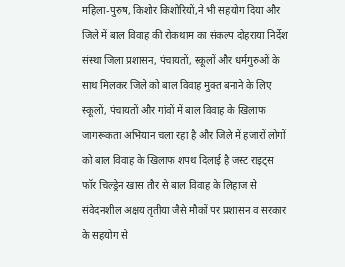महिला-पुरुष, किशोर किशोरियों,ने भी सहयोग दिया और जिले में बाल विवाह की रोकथाम का संकल्प दोहराया निर्देश संस्था जिला प्रशासन, पंचायतों, स्कूलों और धर्मगुरुओं के साथ मिलकर जिले को बाल विवाह मुक्त बनाने के लिए स्कूलों, पंचायतों और गांवों में बाल विवाह के खिलाफ जागरूकता अभियान चला रहा है और जिले में हजारों लोगों को बाल विवाह के खिलाफ शपथ दिलाई है जस्ट राइट्स फॉर चिल्ड्रेन खास तौर से बाल विवाह के लिहाज से संवेदनशील अक्षय तृतीया जैसे मौकों पर प्रशासन व सरकार के सहयोग से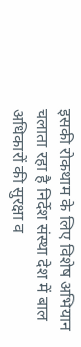इसकी रोकथाम के लिए विशेष अभियान चलाता रहा है निर्देश संस्था देश में बाल अधिकारों की सुरक्षा व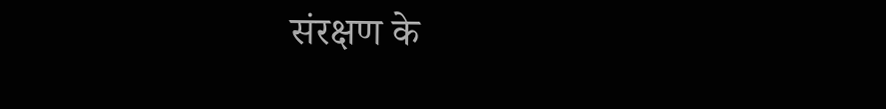संरक्षण के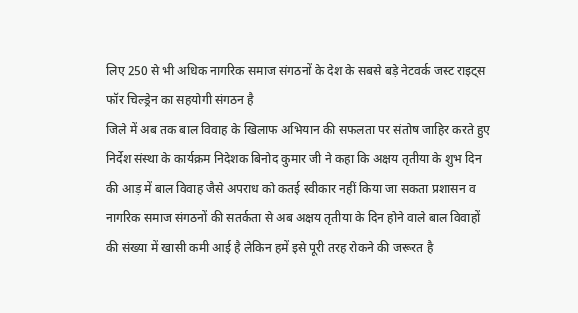लिए 250 से भी अधिक नागरिक समाज संगठनों के देश के सबसे बड़े नेटवर्क जस्ट राइट्स फॉर चिल्ड्रेन का सहयोगी संगठन है
जिले में अब तक बाल विवाह के खिलाफ अभियान की सफलता पर संतोष जाहिर करते हुए निर्देश संस्था के कार्यक्रम निदेशक बिनोद कुमार जी ने कहा कि अक्षय तृतीया के शुभ दिन की आड़ में बाल विवाह जैसे अपराध को कतई स्वीकार नहीं किया जा सकता प्रशासन व नागरिक समाज संगठनों की सतर्कता से अब अक्षय तृतीया के दिन होने वाले बाल विवाहों की संख्या में खासी कमी आई है लेकिन हमें इसे पूरी तरह रोकने की जरूरत है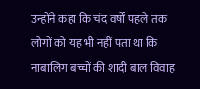उन्होंने कहा कि चंद वर्षों पहले तक लोगों को यह भी नहीं पता था कि नाबालिग बच्चों की शादी बाल विवाह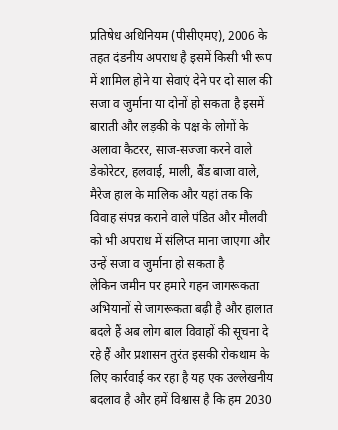प्रतिषेध अधिनियम (पीसीएमए), 2006 के तहत दंडनीय अपराध है इसमें किसी भी रूप में शामिल होने या सेवाएं देने पर दो साल की सजा व जुर्माना या दोनों हो सकता है इसमें बाराती और लड़की के पक्ष के लोगों के अलावा कैटरर, साज-सज्जा करने वाले डेकोरेटर, हलवाई, माली, बैंड बाजा वाले, मैरेज हाल के मालिक और यहां तक कि विवाह संपन्न कराने वाले पंडित और मौलवी को भी अपराध में संलिप्त माना जाएगा और उन्हें सजा व जुर्माना हो सकता है
लेकिन जमीन पर हमारे गहन जागरूकता अभियानों से जागरूकता बढ़ी है और हालात बदले हैं अब लोग बाल विवाहों की सूचना दे रहे हैं और प्रशासन तुरंत इसकी रोकथाम के लिए कार्रवाई कर रहा है यह एक उल्लेखनीय बदलाव है और हमें विश्वास है कि हम 2030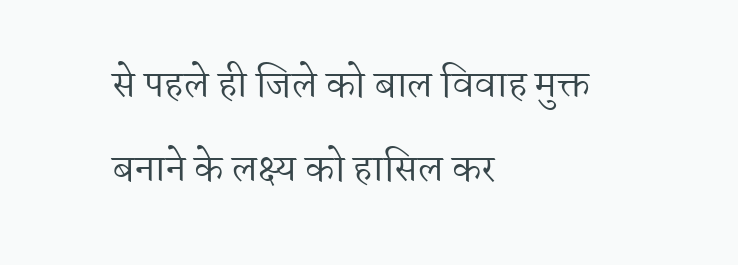से पहले ही जिले को बाल विवाह मुक्त बनाने के लक्ष्य को हासिल कर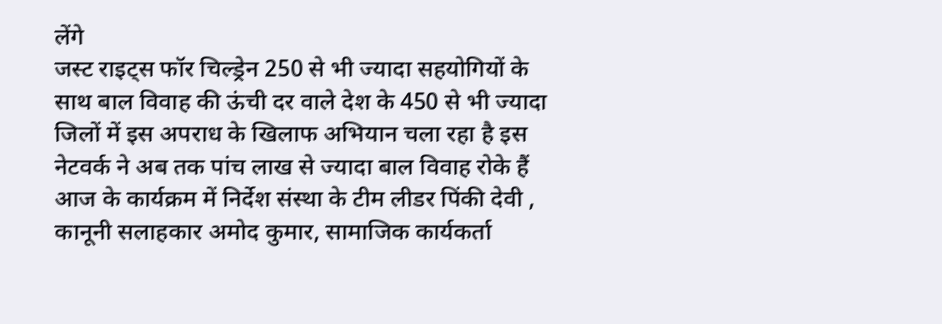लेंगे
जस्ट राइट्स फॉर चिल्ड्रेन 250 से भी ज्यादा सहयोगियों के साथ बाल विवाह की ऊंची दर वाले देश के 450 से भी ज्यादा जिलों में इस अपराध के खिलाफ अभियान चला रहा है इस नेटवर्क ने अब तक पांच लाख से ज्यादा बाल विवाह रोके हैं आज के कार्यक्रम में निर्देश संस्था के टीम लीडर पिंकी देवी , कानूनी सलाहकार अमोद कुमार, सामाजिक कार्यकर्ता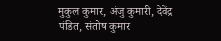मुकुल कुमार, अंजु कुमारी, देवेंद्र पंडित, संतोष कुमार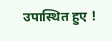उपास्थित हुए !